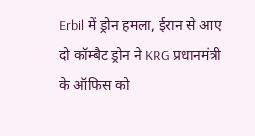Erbil में ड्रोन हमला, ईरान से आए दो कॉम्बैट ड्रोन ने KRG प्रधानमंत्री के ऑफिस को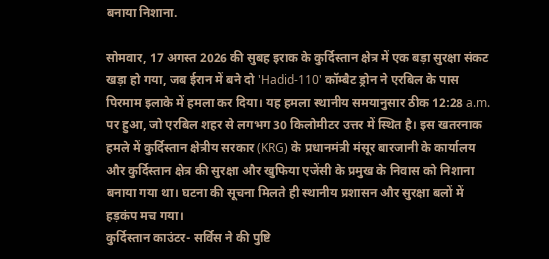बनाया निशाना.

सोमवार, 17 अगस्त 2026 की सुबह इराक के कुर्दिस्तान क्षेत्र में एक बड़ा सुरक्षा संकट खड़ा हो गया, जब ईरान में बने दो 'Hadid-110' कॉम्बैट ड्रोन ने एरबिल के पास पिरमाम इलाके में हमला कर दिया। यह हमला स्थानीय समयानुसार ठीक 12:28 a.m. पर हुआ, जो एरबिल शहर से लगभग 30 किलोमीटर उत्तर में स्थित है। इस खतरनाक हमले में कुर्दिस्तान क्षेत्रीय सरकार (KRG) के प्रधानमंत्री मंसूर बारजानी के कार्यालय और कुर्दिस्तान क्षेत्र की सुरक्षा और खुफिया एजेंसी के प्रमुख के निवास को निशाना बनाया गया था। घटना की सूचना मिलते ही स्थानीय प्रशासन और सुरक्षा बलों में हड़कंप मच गया।
कुर्दिस्तान काउंटर- सर्विस ने की पुष्टि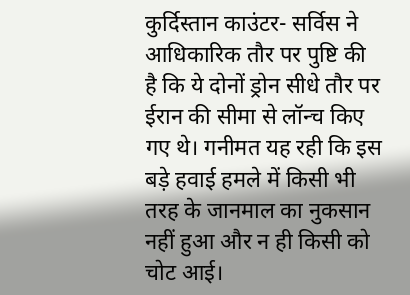कुर्दिस्तान काउंटर- सर्विस ने आधिकारिक तौर पर पुष्टि की है कि ये दोनों ड्रोन सीधे तौर पर ईरान की सीमा से लॉन्च किए गए थे। गनीमत यह रही कि इस बड़े हवाई हमले में किसी भी तरह के जानमाल का नुकसान नहीं हुआ और न ही किसी को चोट आई।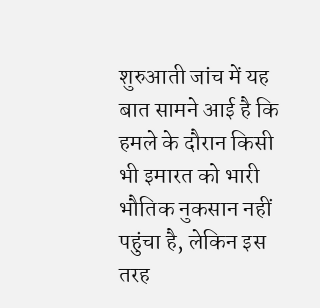शुरुआती जांच में यह बात सामने आई है कि हमले के दौरान किसी भी इमारत को भारी भौतिक नुकसान नहीं पहुंचा है, लेकिन इस तरह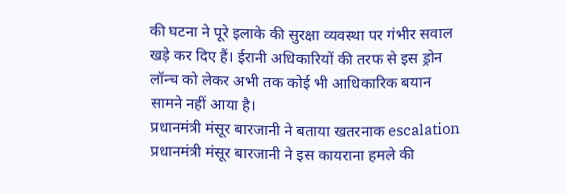की घटना ने पूरे इलाके की सुरक्षा व्यवस्था पर गंभीर सवाल खड़े कर दिए हैं। ईरानी अधिकारियों की तरफ से इस ड्रोन लॉन्च को लेकर अभी तक कोई भी आधिकारिक बयान सामने नहीं आया है।
प्रधानमंत्री मंसूर बारजानी ने बताया खतरनाक escalation
प्रधानमंत्री मंसूर बारजानी ने इस कायराना हमले की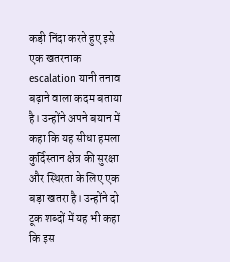कड़ी निंदा करते हुए इसे एक खतरनाक escalation यानी तनाव बढ़ाने वाला कदम बताया है। उन्होंने अपने बयान में कहा कि यह सीधा हमला कुर्दिस्तान क्षेत्र की सुरक्षा और स्थिरता के लिए एक बड़ा खतरा है। उन्होंने दो टूक शब्दों में यह भी कहा कि इस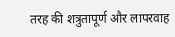तरह की शत्रुतापूर्ण और लापरवाह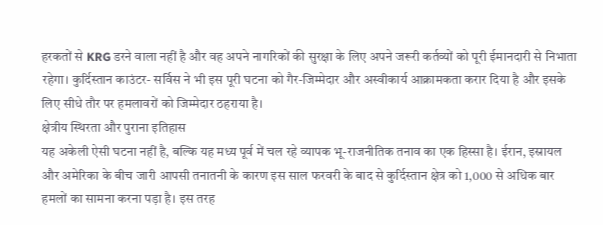हरकतों से KRG डरने वाला नहीं है और वह अपने नागरिकों की सुरक्षा के लिए अपने जरूरी कर्तव्यों को पूरी ईमानदारी से निभाता रहेगा। कुर्दिस्तान काउंटर- सर्विस ने भी इस पूरी घटना को गैर-जिम्मेदार और अस्वीकार्य आक्रामकता करार दिया है और इसके लिए सीधे तौर पर हमलावरों को जिम्मेदार ठहराया है।
क्षेत्रीय स्थिरता और पुराना इतिहास
यह अकेली ऐसी घटना नहीं है, बल्कि यह मध्य पूर्व में चल रहे व्यापक भू-राजनीतिक तनाव का एक हिस्सा है। ईरान, इस्रायल और अमेरिका के बीच जारी आपसी तनातनी के कारण इस साल फरवरी के बाद से कुर्दिस्तान क्षेत्र को 1,000 से अधिक बार हमलों का सामना करना पड़ा है। इस तरह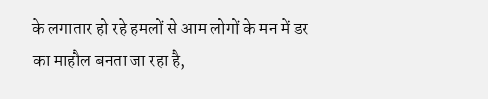के लगातार हो रहे हमलों से आम लोगों के मन में डर का माहौल बनता जा रहा है,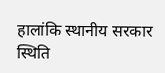हालांकि स्थानीय सरकार स्थिति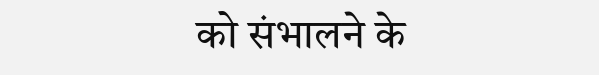को संभालने के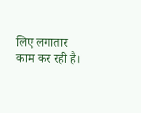लिए लगातार काम कर रही है।